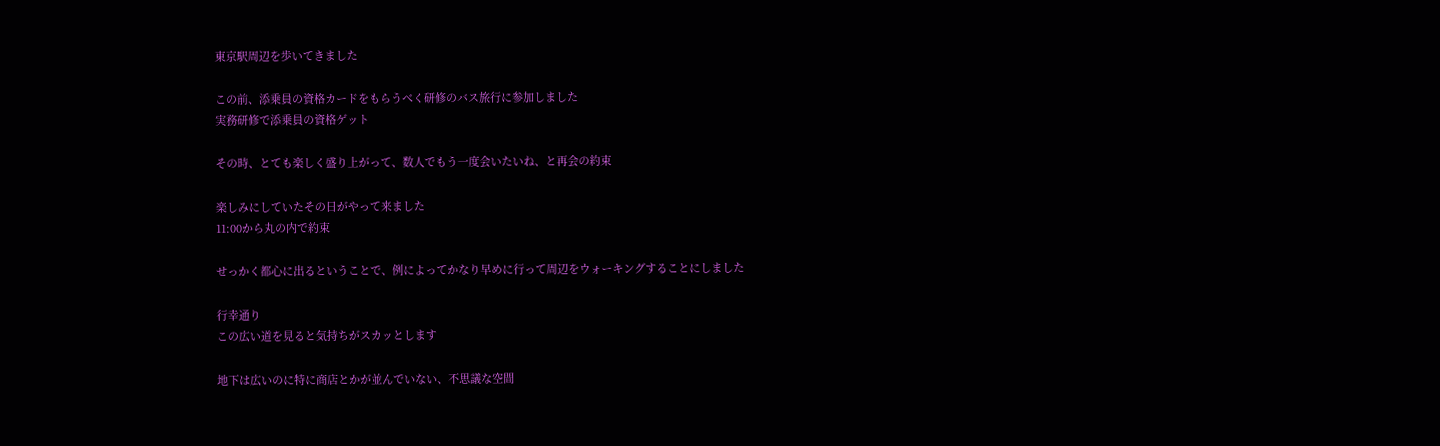東京駅周辺を歩いてきました

この前、添乗員の資格カードをもらうべく研修のバス旅行に参加しました
実務研修で添乗員の資格ゲット

その時、とても楽しく盛り上がって、数人でもう一度会いたいね、と再会の約束

楽しみにしていたその日がやって来ました
11:00から丸の内で約束

せっかく都心に出るということで、例によってかなり早めに行って周辺をウォーキングすることにしました

行幸通り
この広い道を見ると気持ちがスカッとします

地下は広いのに特に商店とかが並んでいない、不思議な空間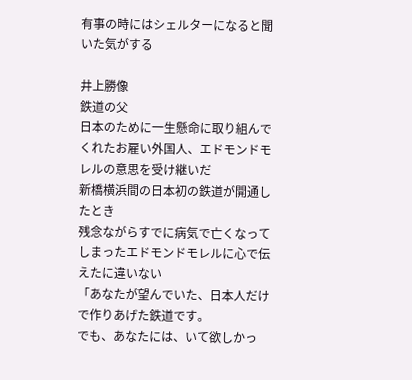有事の時にはシェルターになると聞いた気がする

井上勝像
鉄道の父
日本のために一生懸命に取り組んでくれたお雇い外国人、エドモンドモレルの意思を受け継いだ
新橋横浜間の日本初の鉄道が開通したとき
残念ながらすでに病気で亡くなってしまったエドモンドモレルに心で伝えたに違いない
「あなたが望んでいた、日本人だけで作りあげた鉄道です。
でも、あなたには、いて欲しかっ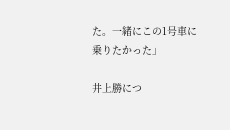た。一緒にこの1号車に乗りたかった」

井上勝につ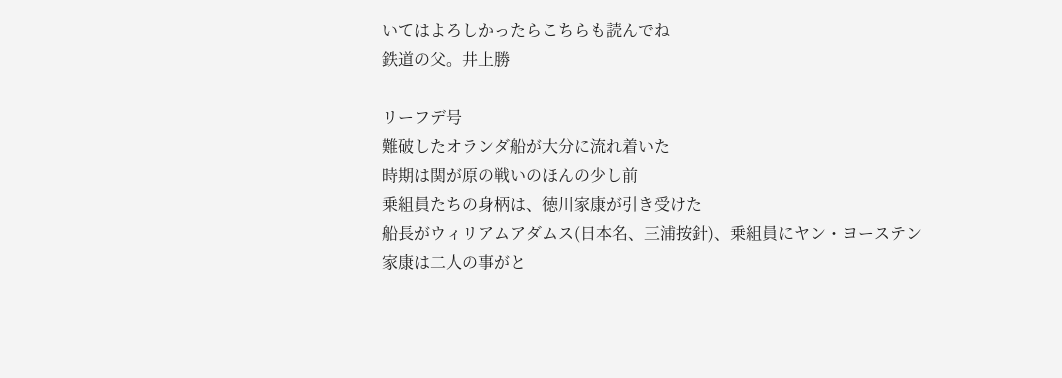いてはよろしかったらこちらも読んでね
鉄道の父。井上勝

リーフデ号
難破したオランダ船が大分に流れ着いた
時期は関が原の戦いのほんの少し前
乗組員たちの身柄は、徳川家康が引き受けた
船長がウィリアムアダムス(日本名、三浦按針)、乗組員にヤン・ヨーステン
家康は二人の事がと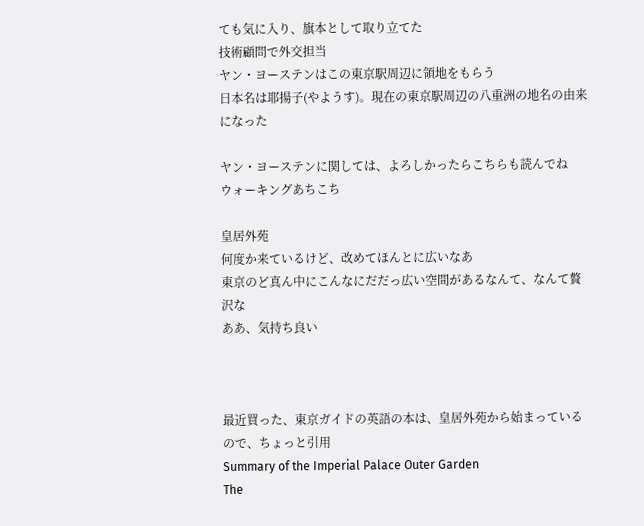ても気に入り、旗本として取り立てた
技術顧問で外交担当
ヤン・ヨーステンはこの東京駅周辺に領地をもらう
日本名は耶揚子(やようす)。現在の東京駅周辺の八重洲の地名の由来になった

ヤン・ヨーステンに関しては、よろしかったらこちらも読んでね
ウォーキングあちこち

皇居外苑
何度か来ているけど、改めてほんとに広いなあ
東京のど真ん中にこんなにだだっ広い空間があるなんて、なんて贅沢な
ああ、気持ち良い



最近買った、東京ガイドの英語の本は、皇居外苑から始まっているので、ちょっと引用
Summary of the Imperial Palace Outer Garden
The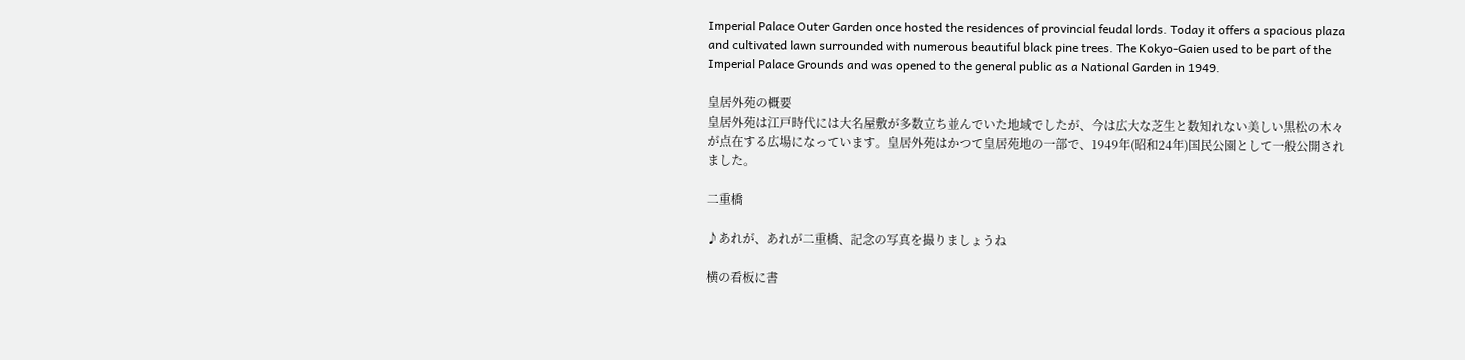Imperial Palace Outer Garden once hosted the residences of provincial feudal lords. Today it offers a spacious plaza and cultivated lawn surrounded with numerous beautiful black pine trees. The Kokyo-Gaien used to be part of the Imperial Palace Grounds and was opened to the general public as a National Garden in 1949.

皇居外苑の概要
皇居外苑は江戸時代には大名屋敷が多数立ち並んでいた地域でしたが、今は広大な芝生と数知れない美しい黒松の木々が点在する広場になっています。皇居外苑はかつて皇居苑地の一部で、1949年(昭和24年)国民公園として一般公開されました。

二重橋

♪あれが、あれが二重橋、記念の写真を撮りましょうね

横の看板に書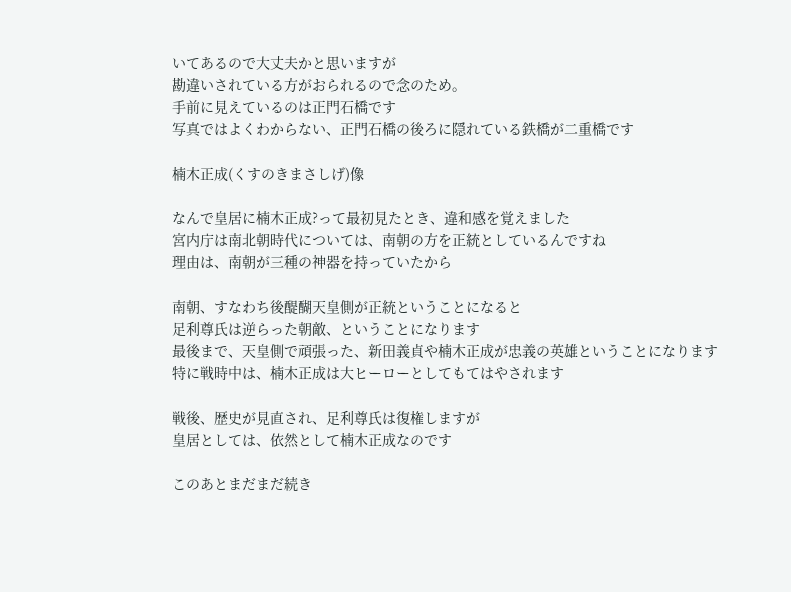いてあるので大丈夫かと思いますが
勘違いされている方がおられるので念のため。
手前に見えているのは正門石橋です
写真ではよくわからない、正門石橋の後ろに隠れている鉄橋が二重橋です

楠木正成(くすのきまさしげ)像

なんで皇居に楠木正成?って最初見たとき、違和感を覚えました
宮内庁は南北朝時代については、南朝の方を正統としているんですね
理由は、南朝が三種の神器を持っていたから

南朝、すなわち後醍醐天皇側が正統ということになると
足利尊氏は逆らった朝敵、ということになります
最後まで、天皇側で頑張った、新田義貞や楠木正成が忠義の英雄ということになります
特に戦時中は、楠木正成は大ヒーローとしてもてはやされます

戦後、歴史が見直され、足利尊氏は復権しますが
皇居としては、依然として楠木正成なのです

このあとまだまだ続き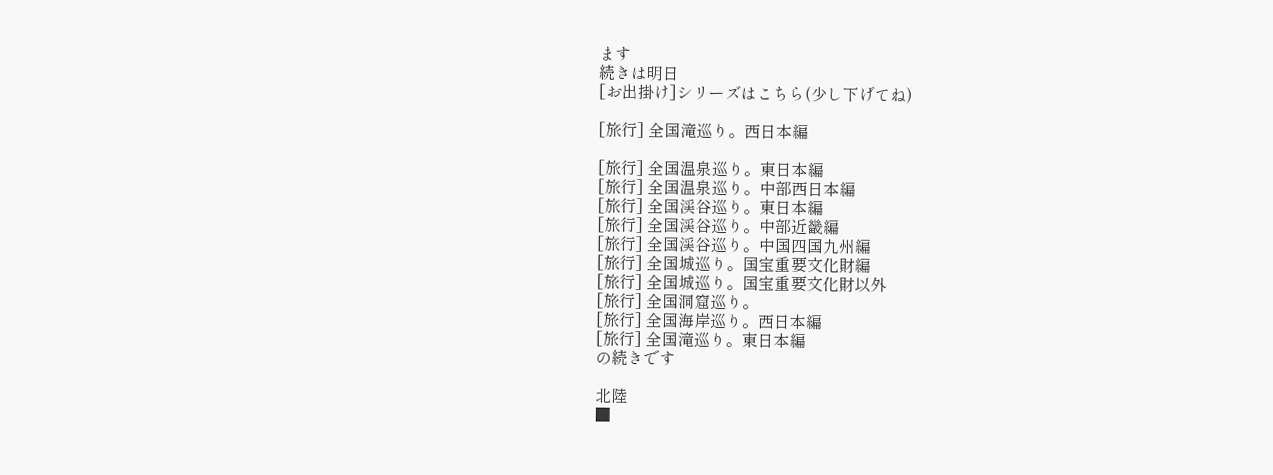ます
続きは明日
[お出掛け]シリーズはこちら(少し下げてね)

[旅行] 全国滝巡り。西日本編

[旅行] 全国温泉巡り。東日本編
[旅行] 全国温泉巡り。中部西日本編
[旅行] 全国渓谷巡り。東日本編
[旅行] 全国渓谷巡り。中部近畿編
[旅行] 全国渓谷巡り。中国四国九州編
[旅行] 全国城巡り。国宝重要文化財編
[旅行] 全国城巡り。国宝重要文化財以外
[旅行] 全国洞窟巡り。
[旅行] 全国海岸巡り。西日本編
[旅行] 全国滝巡り。東日本編
の続きです

北陸
■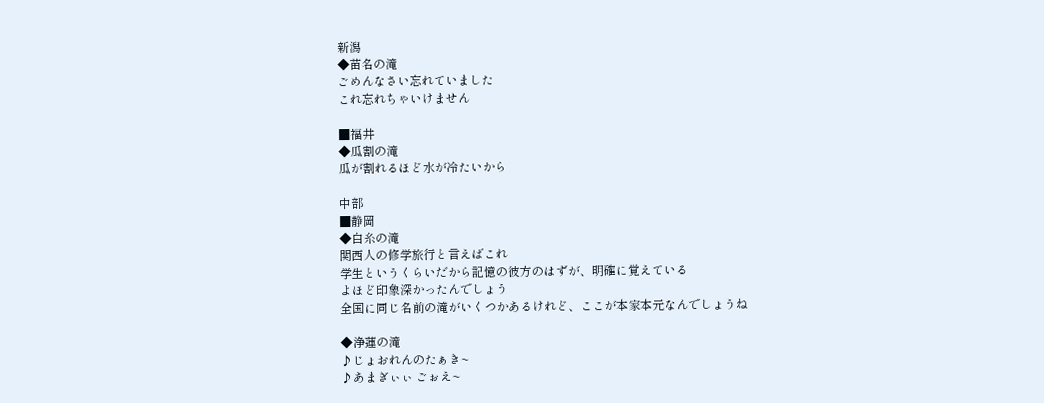新潟
◆苗名の滝
ごめんなさい忘れていました
これ忘れちゃいけません

■福井
◆瓜割の滝
瓜が割れるほど水が冷たいから

中部
■静岡
◆白糸の滝
関西人の修学旅行と言えばこれ
学生というくらいだから記憶の彼方のはずが、明確に覚えている
よほど印象深かったんでしょう
全国に同じ名前の滝がいくつかあるけれど、ここが本家本元なんでしょうね

◆浄蓮の滝
♪じょおれんのたぁき~
♪あまぎぃぃ ごぉえ~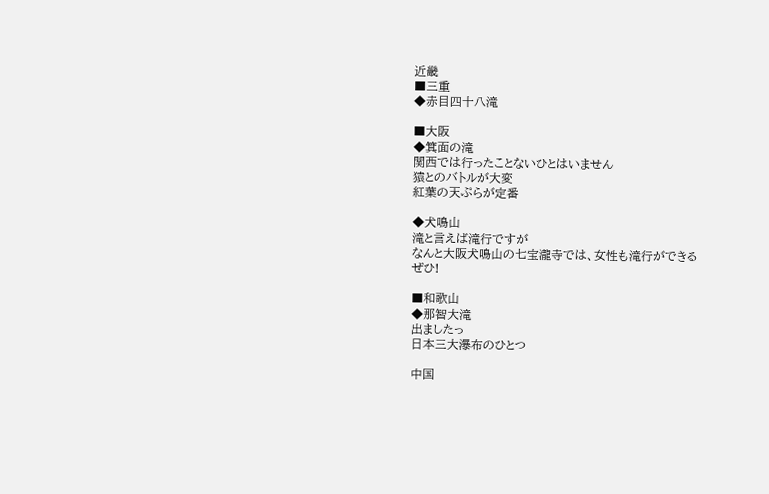近畿
■三重
◆赤目四十八滝

■大阪
◆箕面の滝
関西では行ったことないひとはいません
猿とのバトルが大変
紅葉の天ぷらが定番

◆犬鳴山
滝と言えば滝行ですが
なんと大阪犬鳴山の七宝瀧寺では、女性も滝行ができる
ぜひ!

■和歌山
◆那智大滝
出ましたっ
日本三大瀑布のひとつ

中国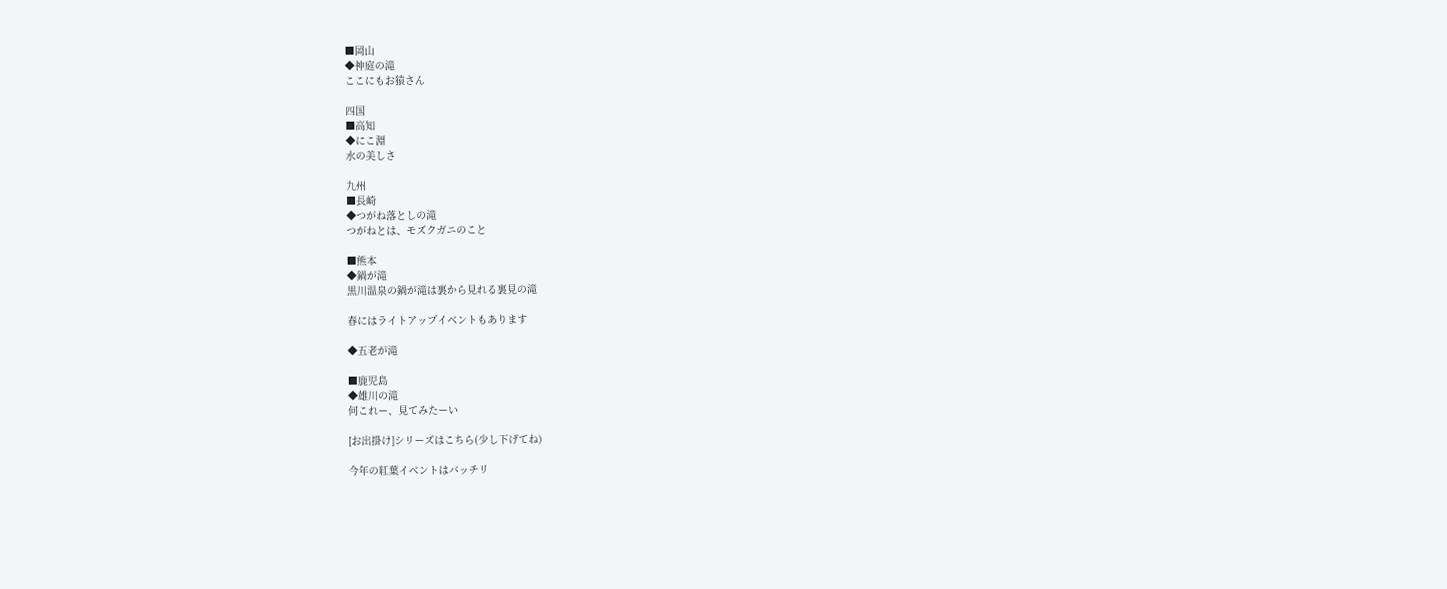■岡山
◆神庭の滝
ここにもお猿さん

四国
■高知
◆にこ淵
水の美しさ

九州
■長崎
◆つがね落としの滝
つがねとは、モズクガニのこと

■熊本
◆鍋が滝
黒川温泉の鍋が滝は裏から見れる裏見の滝

春にはライトアップイベントもあります

◆五老が滝

■鹿児島
◆雄川の滝
何これー、見てみたーい

[お出掛け]シリーズはこちら(少し下げてね)

今年の紅葉イベントはバッチリ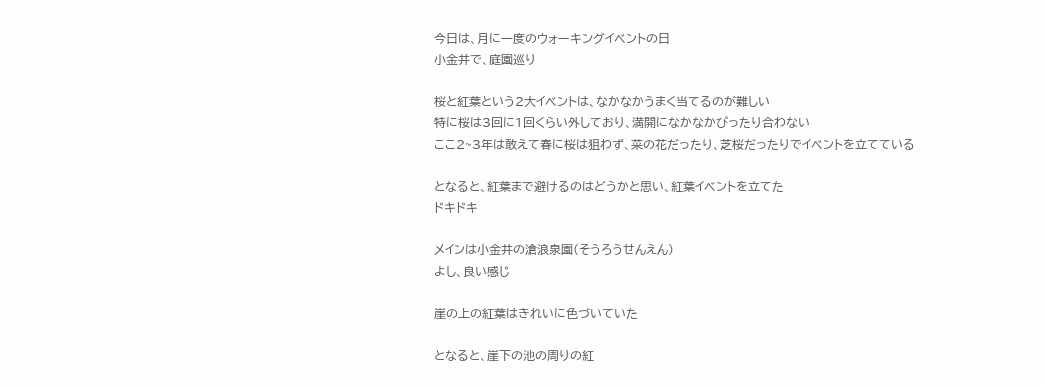今日は、月に一度のウォーキングイベントの日
小金井で、庭園巡り

桜と紅葉という2大イベントは、なかなかうまく当てるのが難しい
特に桜は3回に1回くらい外しており、満開になかなかぴったり合わない
ここ2~3年は敢えて春に桜は狙わず、菜の花だったり、芝桜だったりでイベントを立てている

となると、紅葉まで避けるのはどうかと思い、紅葉イベントを立てた
ドキドキ

メインは小金井の滄浪泉園(そうろうせんえん)
よし、良い感じ

崖の上の紅葉はきれいに色づいていた

となると、崖下の池の周りの紅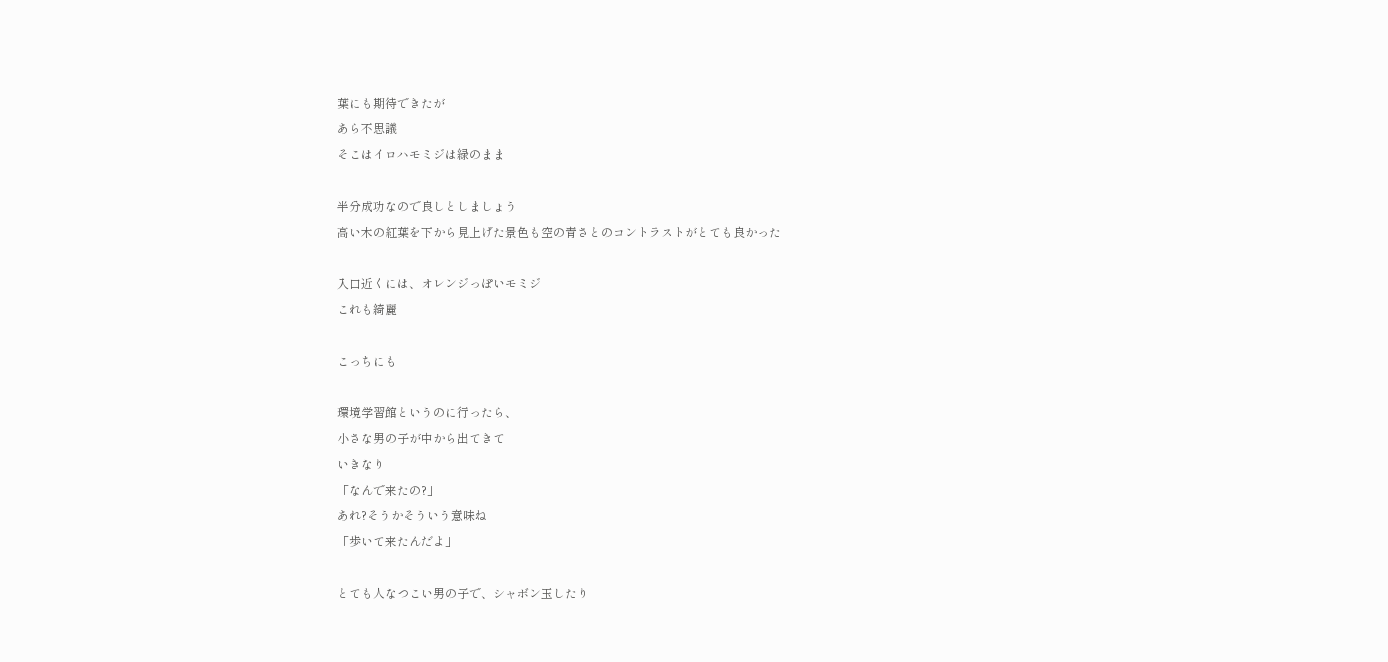葉にも期待できたが
あら不思議
そこはイロハモミジは緑のまま

半分成功なので良しとしましょう
高い木の紅葉を下から見上げた景色も空の青さとのコントラストがとても良かった

入口近くには、オレンジっぽいモミジ
これも綺麗

こっちにも

環境学習館というのに行ったら、
小さな男の子が中から出てきて
いきなり
「なんで来たの?」
あれ?そうかそういう意味ね
「歩いて来たんだよ」

とても人なつこい男の子で、シャボン玉したり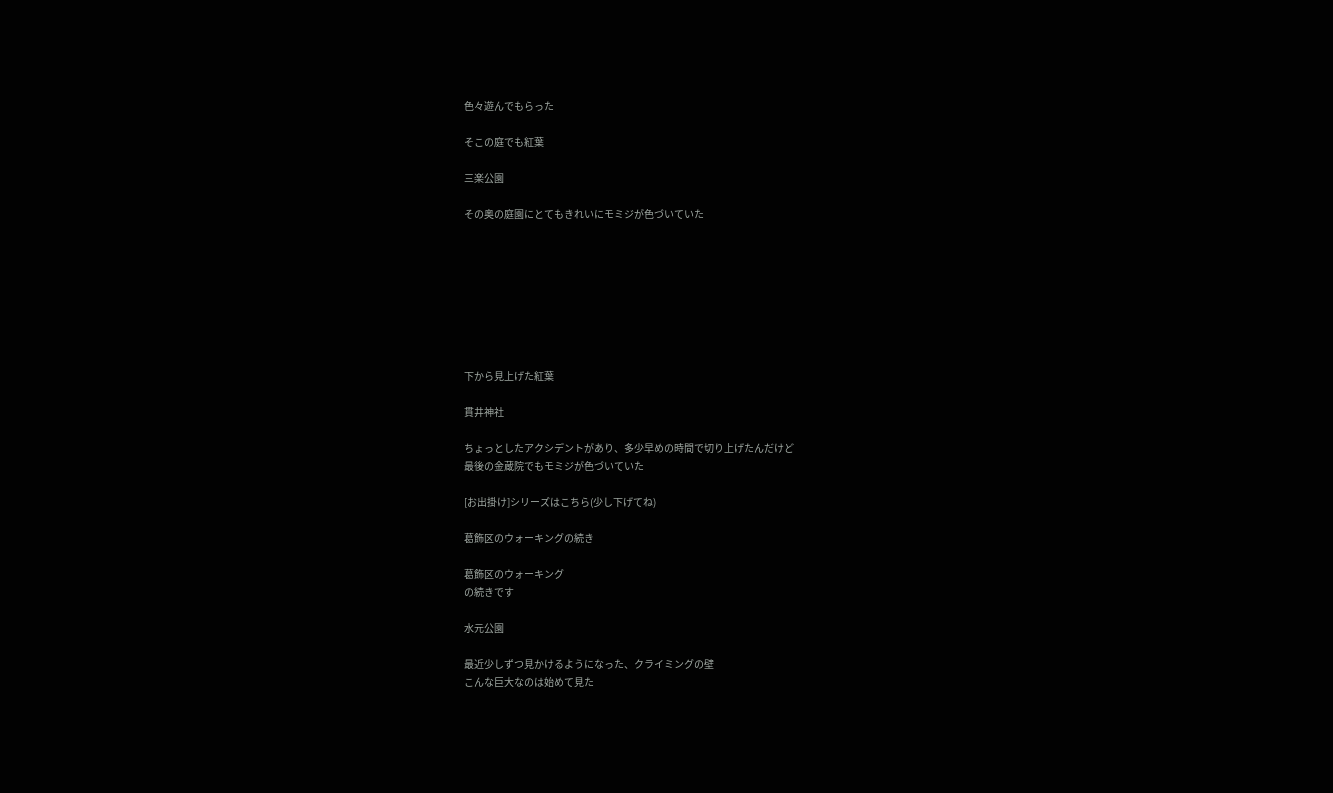色々遊んでもらった

そこの庭でも紅葉

三楽公園

その奥の庭園にとてもきれいにモミジが色づいていた








下から見上げた紅葉

貫井神社

ちょっとしたアクシデントがあり、多少早めの時間で切り上げたんだけど
最後の金蔵院でもモミジが色づいていた

[お出掛け]シリーズはこちら(少し下げてね)

葛飾区のウォーキングの続き

葛飾区のウォーキング
の続きです

水元公園

最近少しずつ見かけるようになった、クライミングの壁
こんな巨大なのは始めて見た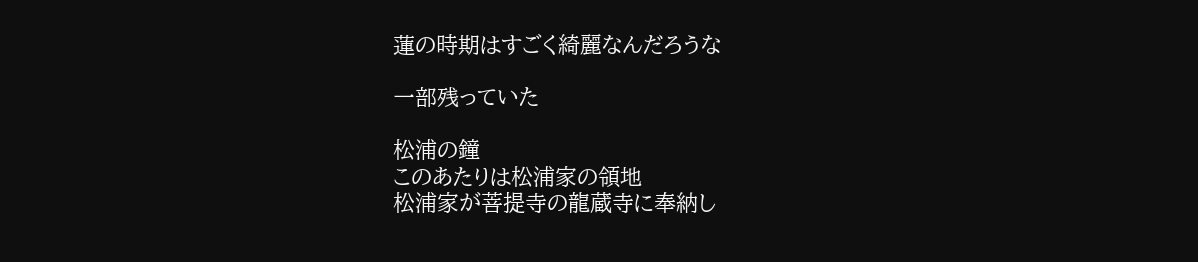蓮の時期はすごく綺麗なんだろうな

一部残っていた

松浦の鐘
このあたりは松浦家の領地
松浦家が菩提寺の龍蔵寺に奉納し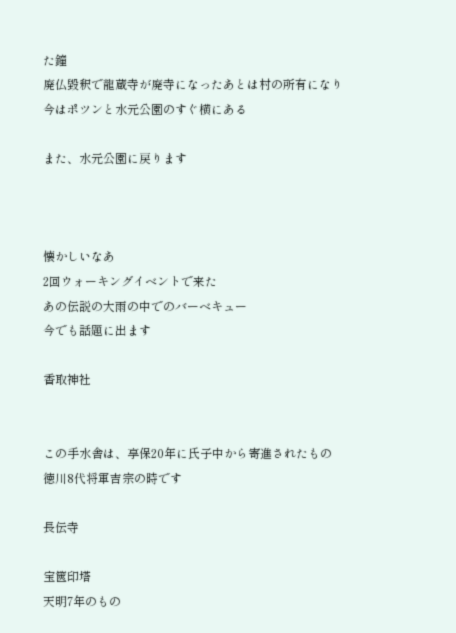た鐘
廃仏毀釈で龍蔵寺が廃寺になったあとは村の所有になり
今はポツンと水元公園のすぐ横にある

また、水元公園に戻ります



懐かしいなあ
2回ウォーキングイベントで来た
あの伝説の大雨の中でのバーベキュー
今でも話題に出ます

香取神社


この手水舎は、享保20年に氏子中から寄進されたもの
徳川8代将軍吉宗の時です

長伝寺

宝篋印塔
天明7年のもの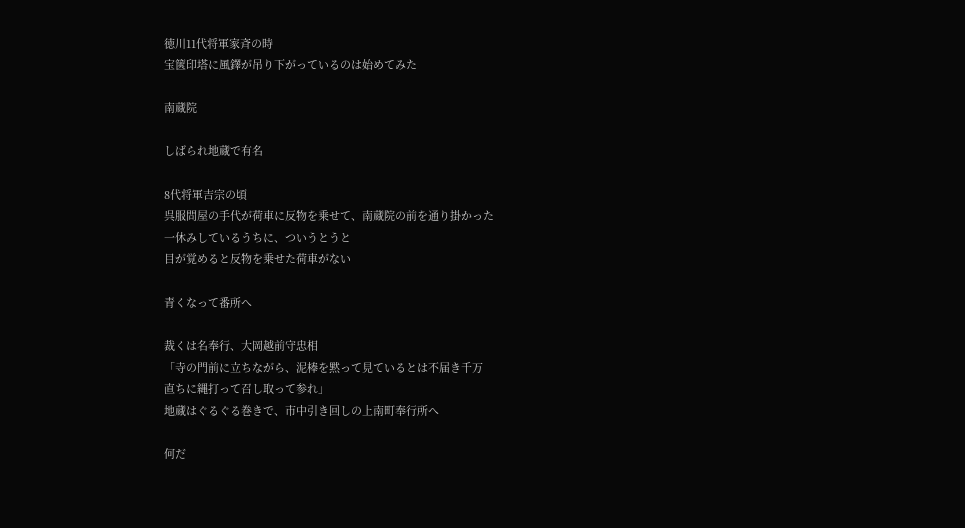徳川11代将軍家斉の時
宝篋印塔に風鐸が吊り下がっているのは始めてみた

南蔵院

しばられ地蔵で有名

8代将軍吉宗の頃
呉服問屋の手代が荷車に反物を乗せて、南蔵院の前を通り掛かった
一休みしているうちに、ついうとうと
目が覚めると反物を乗せた荷車がない

青くなって番所へ

裁くは名奉行、大岡越前守忠相
「寺の門前に立ちながら、泥棒を黙って見ているとは不届き千万
直ちに縄打って召し取って参れ」
地蔵はぐるぐる巻きで、市中引き回しの上南町奉行所へ

何だ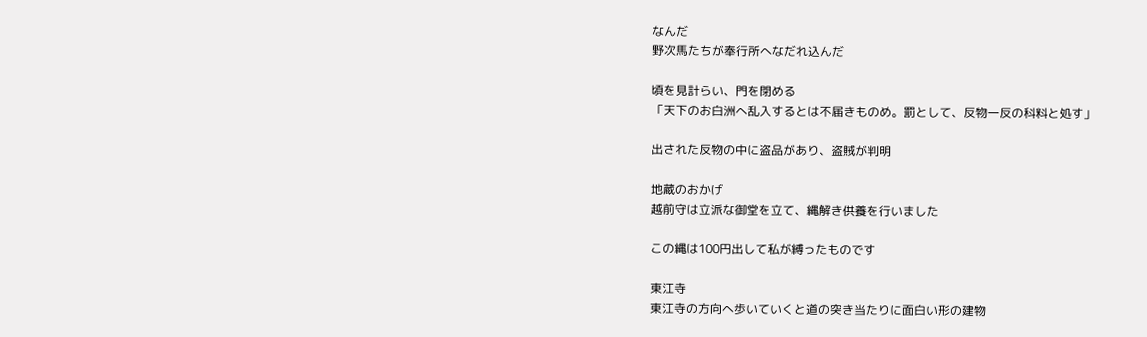なんだ
野次馬たちが奉行所へなだれ込んだ

頃を見計らい、門を閉める
「天下のお白洲へ乱入するとは不届きものめ。罰として、反物一反の科料と処す」

出された反物の中に盗品があり、盗賊が判明

地蔵のおかげ
越前守は立派な御堂を立て、縄解き供養を行いました

この縄は100円出して私が縛ったものです

東江寺
東江寺の方向へ歩いていくと道の突き当たりに面白い形の建物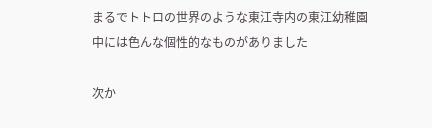まるでトトロの世界のような東江寺内の東江幼稚園
中には色んな個性的なものがありました

次か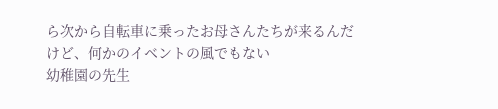ら次から自転車に乗ったお母さんたちが来るんだけど、何かのイベントの風でもない
幼稚園の先生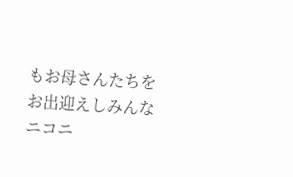もお母さんたちをお出迎えしみんなニコニ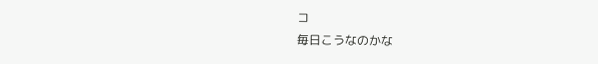コ
毎日こうなのかな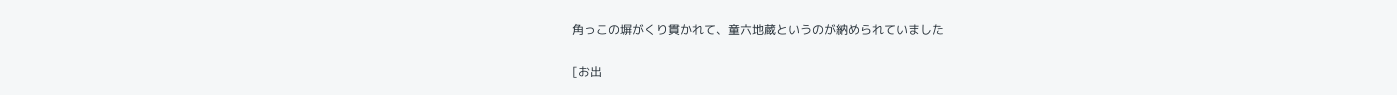角っこの塀がくり貫かれて、童六地蔵というのが納められていました

[お出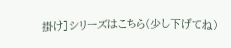掛け]シリーズはこちら(少し下げてね)